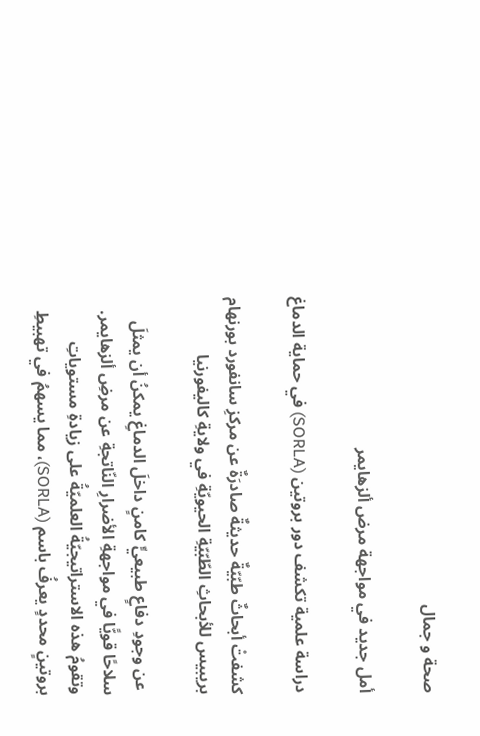صحة و جمال

أمل جديد في مواجهة مرض ألزهايمر

دراسة علمية تكشف دور بروتين (SORLA) في حماية الدماغ

كشفتْ أبحاثٌ طبّيّةٌ حديثةٌ صادرَةٌ عن مركزِ سانفورد بورنهام بريبيس للأبحاثِ الطّبّيّةِ الحيويّةِ في ولايةِ كاليفورنيا

 عن وجودِ دفاعٍ طبيعيٍّ كامنٍ داخلَ الدماغِ يمكنُ أن يمثلَ سلاحًا قويًّا في مواجهةِ الأضرارِ النّاتجةِ عن مرضِ ألزهايمر. وتقومُ هذه الاستراتيجيّةُ العلميّةُ على زيادةِ مستوياتِ بروتينٍ محددٍ يعرفُ باسم (SORLA)، مما يسهمُ في تهبيطِ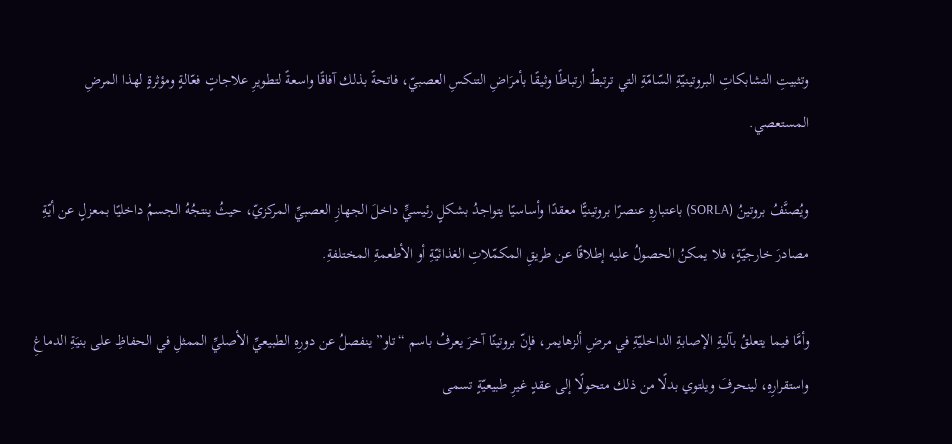وتثبيتِ التشابكاتِ البروتينيّةِ السّامّةِ التي ترتبطُ ارتباطًا وثيقًا بأمرَاضِ التنكسِ العصبيّ، فاتحةً بذلك آفاقًا واسعةً لتطويرِ علاجاتٍ فعّالةٍ ومؤثرةٍ لهذا المرضِ المستعصي.

ويُصنَّفُ بروتينُ (SORLA) باعتبارِهِ عنصرًا بروتينيًّا معقدًا وأساسيًا يتواجدُ بشكلٍ رئيسيٍّ داخلَ الجهازِ العصبيِّ المركزيّ، حيثُ ينتجُهُ الجسمُ داخليًا بمعزلٍ عن أيّةِ مصادرَ خارجيّةٍ، فلا يمكنُ الحصولُ عليه إطلاقًا عن طريقِ المكمّلاتِ الغذائيّةِ أو الأطعمةِ المختلفةِ.

وأمَّا فيما يتعلقُ بآليةِ الإصابةِ الداخليّةِ في مرضِ ألزهايمر، فإنّ بروتينًا آخرَ يعرفُ باسم “تاو” ينفصلُ عن دورِهِ الطبيعيِّ الأصليِّ الممثلِ في الحفاظِ على بنيَةِ الدماغِ واستقرارِهِ، لينحرفَ ويلتوي بدلًا من ذلك متحولًا إلى عقدٍ غيرِ طبيعيّةٍ تسمى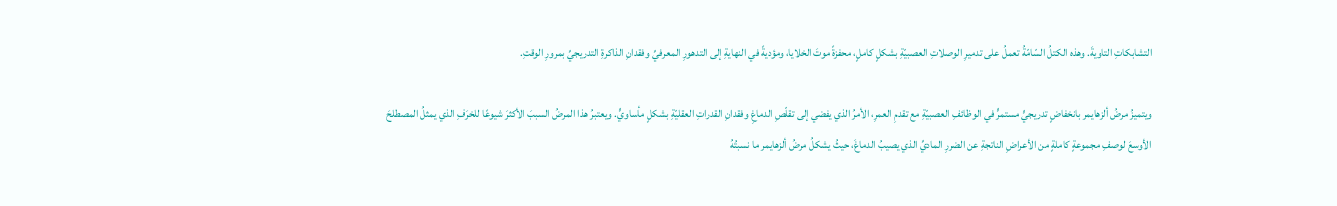التشابكاتِ التاويةَ. وهذه الكتلُ السّامّةُ تعملُ على تدميرِ الوصلاتِ العصبيّةِ بشكلٍ كاملٍ، محفزةً موتَ الخلايا، ومؤديةً في النهايةِ إلى التدهورِ المعرفيِّ وفقدانِ الذاكرةِ التدريجيِّ بمرورِ الوقتِ.

ويتميزُ مرضُ ألزهايمر بانخفاضٍ تدريجيٍّ مستمرٍّ في الوظائفِ العصبيّةِ مع تقدمِ العمرِ، الأمرُ الذي يفضي إلى تقلّصِ الدماغِ وفقدانِ القدراتِ العقليّةِ بشكلٍ مأساويٍّ. ويعتبرُ هذا المرضُ السببَ الأكثرَ شيوعًا للخرَفِ الذي يمثلُ المصطلحَ الأوسعَ لوصفِ مجموعةٍ كاملةٍ من الأعراضِ الناتجةِ عن الضررِ الماديِّ الذي يصيبُ الدماغَ، حيثُ يشكلُ مرضُ ألزهايمر ما نسبتُهُ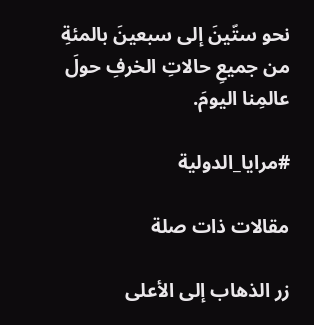نحو ستّينَ إلى سبعينَ بالمئةِ من جميعِ حالاتِ الخرفِ حولَ عالمِنا اليومَ.

#مرايا_الدولية

مقالات ذات صلة

زر الذهاب إلى الأعلى